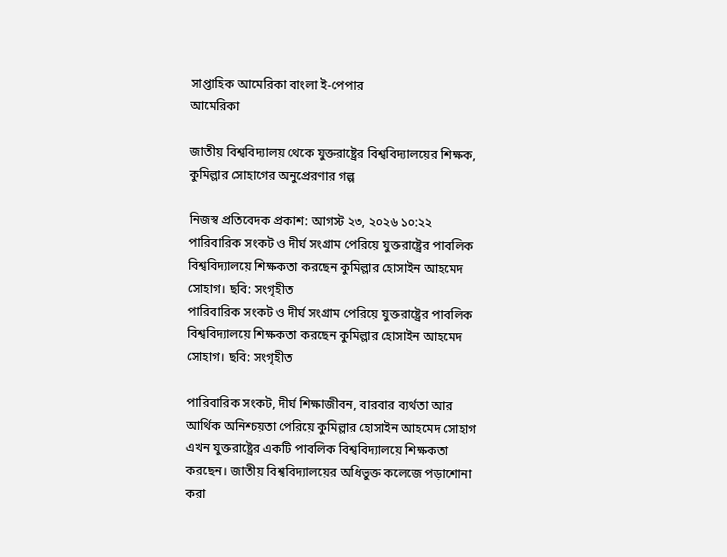সাপ্তাহিক আমেরিকা বাংলা ই-পেপার
আমেরিকা

জাতীয় বিশ্ববিদ্যালয় থেকে যুক্তরাষ্ট্রের বিশ্ববিদ্যালয়ের শিক্ষক, কুমিল্লার সোহাগের অনুপ্রেরণার গল্প

নিজস্ব প্রতিবেদক প্রকাশ: আগস্ট ২৩, ২০২৬ ১০:২২
পারিবারিক সংকট ও দীর্ঘ সংগ্রাম পেরিয়ে যুক্তরাষ্ট্রের পাবলিক বিশ্ববিদ্যালয়ে শিক্ষকতা করছেন কুমিল্লার হোসাইন আহমেদ সোহাগ। ছবি: সংগৃহীত
পারিবারিক সংকট ও দীর্ঘ সংগ্রাম পেরিয়ে যুক্তরাষ্ট্রের পাবলিক বিশ্ববিদ্যালয়ে শিক্ষকতা করছেন কুমিল্লার হোসাইন আহমেদ সোহাগ। ছবি: সংগৃহীত

পারিবারিক সংকট, দীর্ঘ শিক্ষাজীবন, বারবার ব্যর্থতা আর আর্থিক অনিশ্চয়তা পেরিয়ে কুমিল্লার হোসাইন আহমেদ সোহাগ এখন যুক্তরাষ্ট্রের একটি পাবলিক বিশ্ববিদ্যালয়ে শিক্ষকতা করছেন। জাতীয় বিশ্ববিদ্যালয়ের অধিভুক্ত কলেজে পড়াশোনা করা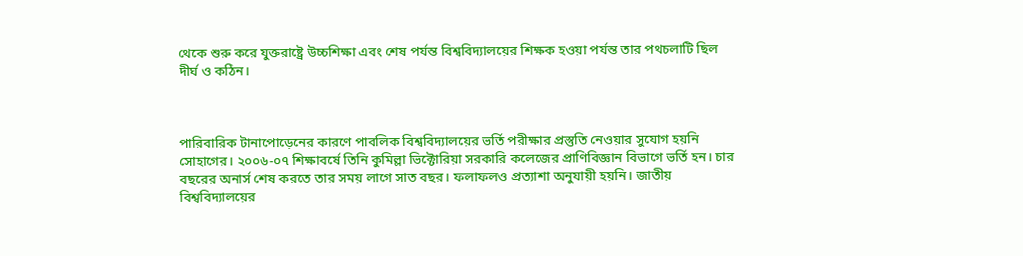থেকে শুরু করে যুক্তরাষ্ট্রে উচ্চশিক্ষা এবং শেষ পর্যন্ত বিশ্ববিদ্যালয়ের শিক্ষক হওয়া পর্যন্ত তার পথচলাটি ছিল দীর্ঘ ও কঠিন।



পারিবারিক টানাপোড়েনের কারণে পাবলিক বিশ্ববিদ্যালয়ের ভর্তি পরীক্ষার প্রস্তুতি নেওয়ার সুযোগ হয়নি সোহাগের। ২০০৬-০৭ শিক্ষাবর্ষে তিনি কুমিল্লা ভিক্টোরিয়া সরকারি কলেজের প্রাণিবিজ্ঞান বিভাগে ভর্তি হন। চার বছরের অনার্স শেষ করতে তার সময় লাগে সাত বছর। ফলাফলও প্রত্যাশা অনুযায়ী হয়নি। জাতীয় বিশ্ববিদ্যালয়ের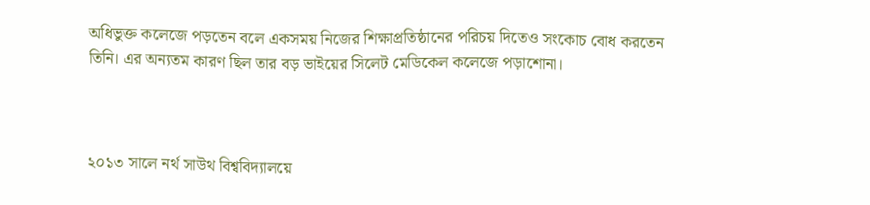অধিভুক্ত কলেজে পড়তেন বলে একসময় নিজের শিক্ষাপ্রতিষ্ঠানের পরিচয় দিতেও সংকোচ বোধ করতেন তিনি। এর অন্যতম কারণ ছিল তার বড় ভাইয়ের সিলেট মেডিকেল কলেজে পড়াশোনা।



২০১৩ সালে নর্থ সাউথ বিশ্ববিদ্যালয়ে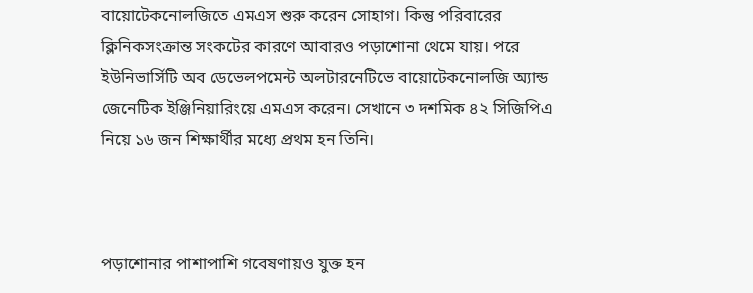বায়োটেকনোলজিতে এমএস শুরু করেন সোহাগ। কিন্তু পরিবারের ক্লিনিকসংক্রান্ত সংকটের কারণে আবারও পড়াশোনা থেমে যায়। পরে ইউনিভার্সিটি অব ডেভেলপমেন্ট অলটারনেটিভে বায়োটেকনোলজি অ্যান্ড জেনেটিক ইঞ্জিনিয়ারিংয়ে এমএস করেন। সেখানে ৩ দশমিক ৪২ সিজিপিএ নিয়ে ১৬ জন শিক্ষার্থীর মধ্যে প্রথম হন তিনি।



পড়াশোনার পাশাপাশি গবেষণায়ও যুক্ত হন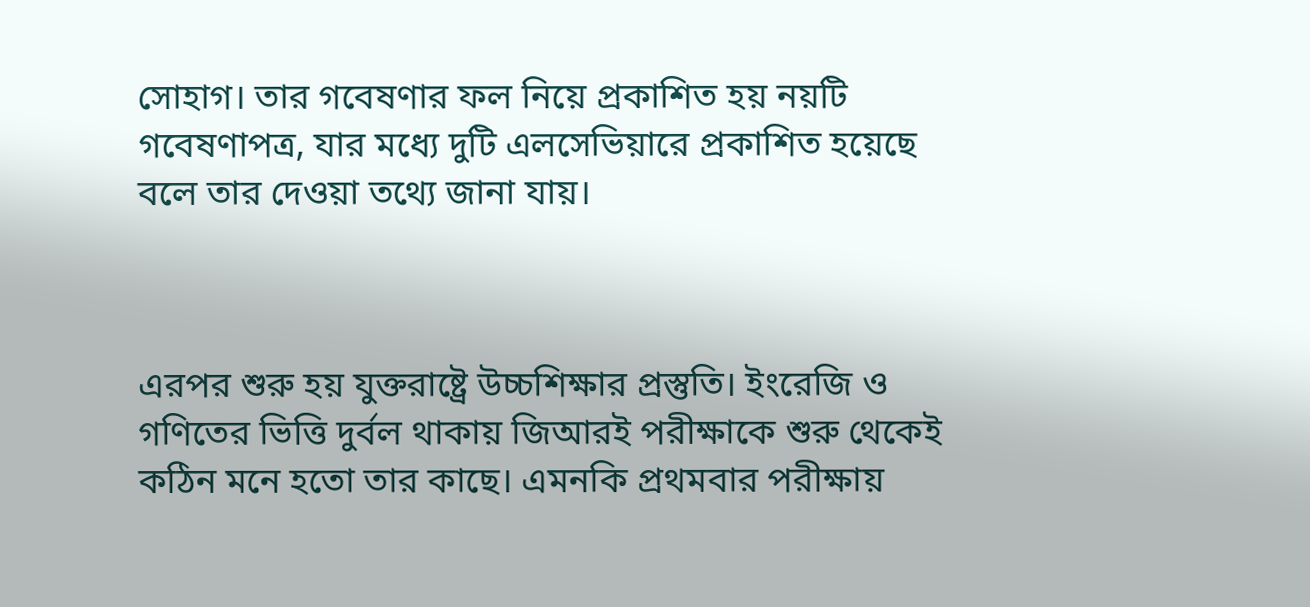সোহাগ। তার গবেষণার ফল নিয়ে প্রকাশিত হয় নয়টি গবেষণাপত্র, যার মধ্যে দুটি এলসেভিয়ারে প্রকাশিত হয়েছে বলে তার দেওয়া তথ্যে জানা যায়।



এরপর শুরু হয় যুক্তরাষ্ট্রে উচ্চশিক্ষার প্রস্তুতি। ইংরেজি ও গণিতের ভিত্তি দুর্বল থাকায় জিআরই পরীক্ষাকে শুরু থেকেই কঠিন মনে হতো তার কাছে। এমনকি প্রথমবার পরীক্ষায়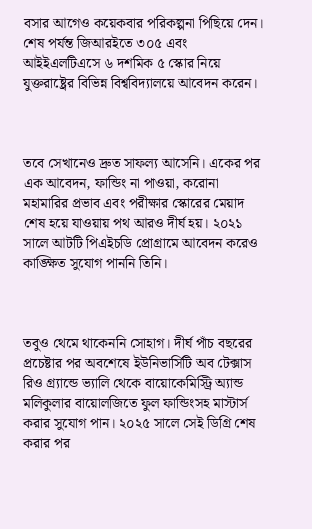বসার আগেও কয়েকবার পরিকল্পনা পিছিয়ে দেন। শেষ পর্যন্ত জিআরইতে ৩০৫ এবং আইইএলটিএসে ৬ দশমিক ৫ স্কোর নিয়ে যুক্তরাষ্ট্রের বিভিন্ন বিশ্ববিদ্যালয়ে আবেদন করেন।



তবে সেখানেও দ্রুত সাফল্য আসেনি। একের পর এক আবেদন, ফান্ডিং না পাওয়া, করোনা মহামারির প্রভাব এবং পরীক্ষার স্কোরের মেয়াদ শেষ হয়ে যাওয়ায় পথ আরও দীর্ঘ হয়। ২০২১ সালে আটটি পিএইচডি প্রোগ্রামে আবেদন করেও কাঙ্ক্ষিত সুযোগ পাননি তিনি।



তবুও থেমে থাকেননি সোহাগ। দীর্ঘ পাঁচ বছরের প্রচেষ্টার পর অবশেষে ইউনিভার্সিটি অব টেক্সাস রিও গ্র্যান্ডে ভ্যালি থেকে বায়োকেমিস্ট্রি অ্যান্ড মলিকুলার বায়োলজিতে ফুল ফান্ডিংসহ মাস্টার্স করার সুযোগ পান। ২০২৫ সালে সেই ডিগ্রি শেষ করার পর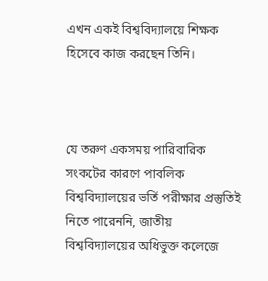এখন একই বিশ্ববিদ্যালয়ে শিক্ষক হিসেবে কাজ করছেন তিনি।



যে তরুণ একসময় পারিবারিক সংকটের কারণে পাবলিক বিশ্ববিদ্যালয়ের ভর্তি পরীক্ষার প্রস্তুতিই নিতে পারেননি, জাতীয় বিশ্ববিদ্যালয়ের অধিভুক্ত কলেজে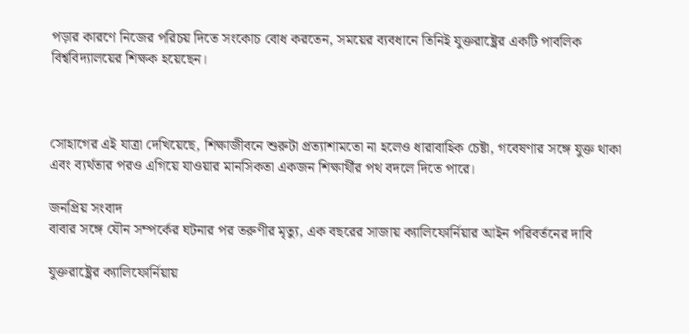পড়ার কারণে নিজের পরিচয় দিতে সংকোচ বোধ করতেন, সময়ের ব্যবধানে তিনিই যুক্তরাষ্ট্রের একটি পাবলিক বিশ্ববিদ্যালয়ের শিক্ষক হয়েছেন।



সোহাগের এই যাত্রা দেখিয়েছে, শিক্ষাজীবনে শুরুটা প্রত্যাশামতো না হলেও ধারাবাহিক চেষ্টা, গবেষণার সঙ্গে যুক্ত থাকা এবং ব্যর্থতার পরও এগিয়ে যাওয়ার মানসিকতা একজন শিক্ষার্থীর পথ বদলে দিতে পারে।

জনপ্রিয় সংবাদ
বাবার সঙ্গে যৌন সম্পর্কের ঘটনার পর তরুণীর মৃত্যু, এক বছরের সাজায় ক্যালিফোর্নিয়ার আইন পরিবর্তনের দাবি

যুক্তরাষ্ট্রের ক্যালিফোর্নিয়ায়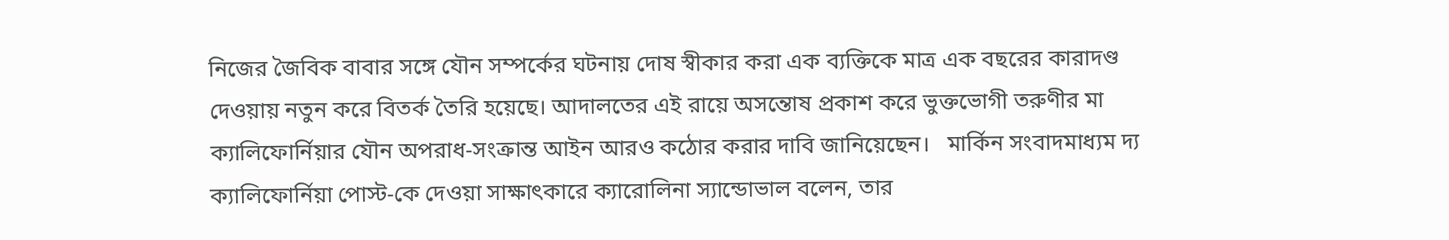নিজের জৈবিক বাবার সঙ্গে যৌন সম্পর্কের ঘটনায় দোষ স্বীকার করা এক ব্যক্তিকে মাত্র এক বছরের কারাদণ্ড দেওয়ায় নতুন করে বিতর্ক তৈরি হয়েছে। আদালতের এই রায়ে অসন্তোষ প্রকাশ করে ভুক্তভোগী তরুণীর মা ক্যালিফোর্নিয়ার যৌন অপরাধ-সংক্রান্ত আইন আরও কঠোর করার দাবি জানিয়েছেন।   মার্কিন সংবাদমাধ্যম দ্য ক্যালিফোর্নিয়া পোস্ট-কে দেওয়া সাক্ষাৎকারে ক্যারোলিনা স্যান্ডোভাল বলেন, তার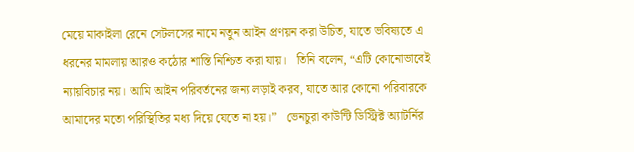মেয়ে মাকাইলা রেনে সেটলসের নামে নতুন আইন প্রণয়ন করা উচিত, যাতে ভবিষ্যতে এ ধরনের মামলায় আরও কঠোর শাস্তি নিশ্চিত করা যায়।   তিনি বলেন, “এটি কোনোভাবেই ন্যায়বিচার নয়। আমি আইন পরিবর্তনের জন্য লড়াই করব, যাতে আর কোনো পরিবারকে আমাদের মতো পরিস্থিতির মধ্য দিয়ে যেতে না হয়।”   ভেনচুরা কাউন্টি ডিস্ট্রিক্ট অ্যাটর্নির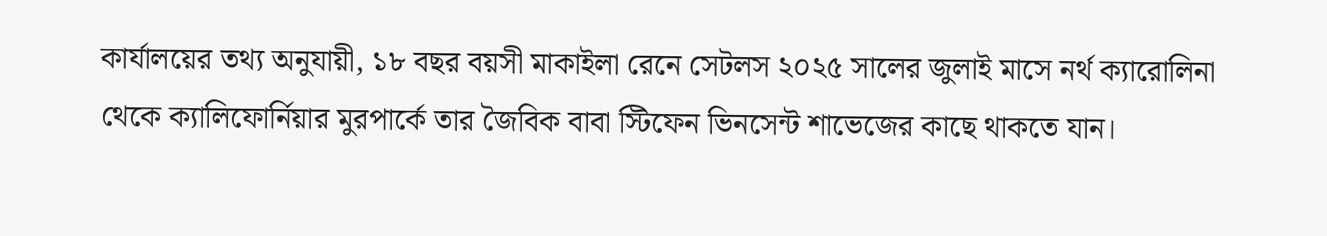কার্যালয়ের তথ্য অনুযায়ী, ১৮ বছর বয়সী মাকাইলা রেনে সেটলস ২০২৫ সালের জুলাই মাসে নর্থ ক্যারোলিনা থেকে ক্যালিফোর্নিয়ার মুরপার্কে তার জৈবিক বাবা স্টিফেন ভিনসেন্ট শাভেজের কাছে থাকতে যান।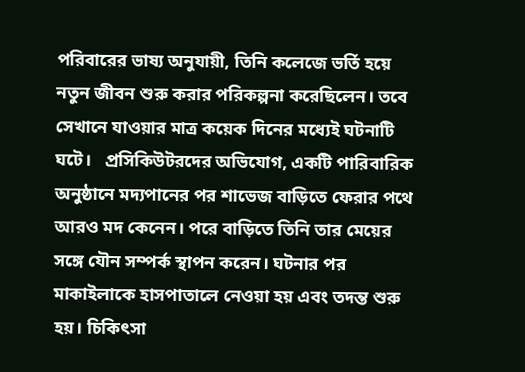পরিবারের ভাষ্য অনুযায়ী, তিনি কলেজে ভর্তি হয়ে নতুন জীবন শুরু করার পরিকল্পনা করেছিলেন। তবে সেখানে যাওয়ার মাত্র কয়েক দিনের মধ্যেই ঘটনাটি ঘটে।   প্রসিকিউটরদের অভিযোগ, একটি পারিবারিক অনুষ্ঠানে মদ্যপানের পর শাভেজ বাড়িতে ফেরার পথে আরও মদ কেনেন। পরে বাড়িতে তিনি তার মেয়ের সঙ্গে যৌন সম্পর্ক স্থাপন করেন। ঘটনার পর মাকাইলাকে হাসপাতালে নেওয়া হয় এবং তদন্ত শুরু হয়। চিকিৎসা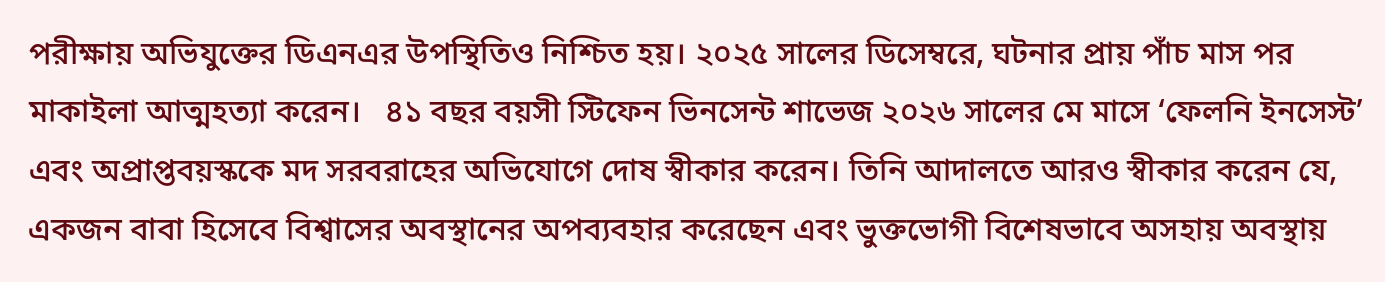পরীক্ষায় অভিযুক্তের ডিএনএর উপস্থিতিও নিশ্চিত হয়। ২০২৫ সালের ডিসেম্বরে, ঘটনার প্রায় পাঁচ মাস পর মাকাইলা আত্মহত্যা করেন।   ৪১ বছর বয়সী স্টিফেন ভিনসেন্ট শাভেজ ২০২৬ সালের মে মাসে ‘ফেলনি ইনসেস্ট’ এবং অপ্রাপ্তবয়স্ককে মদ সরবরাহের অভিযোগে দোষ স্বীকার করেন। তিনি আদালতে আরও স্বীকার করেন যে, একজন বাবা হিসেবে বিশ্বাসের অবস্থানের অপব্যবহার করেছেন এবং ভুক্তভোগী বিশেষভাবে অসহায় অবস্থায়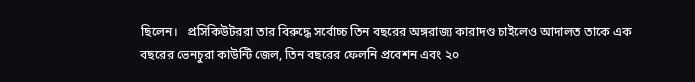ছিলেন।   প্রসিকিউটররা তার বিরুদ্ধে সর্বোচ্চ তিন বছরের অঙ্গরাজ্য কারাদণ্ড চাইলেও আদালত তাকে এক বছরের ভেনচুরা কাউন্টি জেল, তিন বছরের ফেলনি প্রবেশন এবং ২০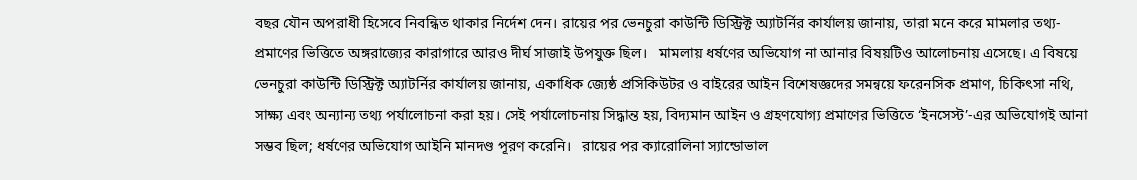বছর যৌন অপরাধী হিসেবে নিবন্ধিত থাকার নির্দেশ দেন। রায়ের পর ভেনচুরা কাউন্টি ডিস্ট্রিক্ট অ্যাটর্নির কার্যালয় জানায়, তারা মনে করে মামলার তথ্য-প্রমাণের ভিত্তিতে অঙ্গরাজ্যের কারাগারে আরও দীর্ঘ সাজাই উপযুক্ত ছিল।   মামলায় ধর্ষণের অভিযোগ না আনার বিষয়টিও আলোচনায় এসেছে। এ বিষয়ে ভেনচুরা কাউন্টি ডিস্ট্রিক্ট অ্যাটর্নির কার্যালয় জানায়, একাধিক জ্যেষ্ঠ প্রসিকিউটর ও বাইরের আইন বিশেষজ্ঞদের সমন্বয়ে ফরেনসিক প্রমাণ, চিকিৎসা নথি, সাক্ষ্য এবং অন্যান্য তথ্য পর্যালোচনা করা হয়। সেই পর্যালোচনায় সিদ্ধান্ত হয়, বিদ্যমান আইন ও গ্রহণযোগ্য প্রমাণের ভিত্তিতে ‘ইনসেস্ট’-এর অভিযোগই আনা সম্ভব ছিল; ধর্ষণের অভিযোগ আইনি মানদণ্ড পূরণ করেনি।   রায়ের পর ক্যারোলিনা স্যান্ডোভাল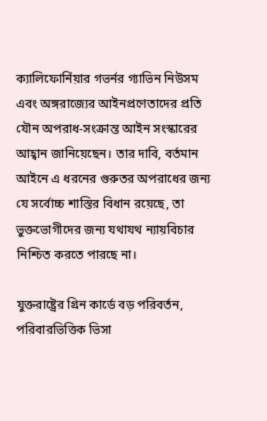ক্যালিফোর্নিয়ার গভর্নর গ্যাভিন নিউসম এবং অঙ্গরাজ্যের আইনপ্রণেতাদের প্রতি যৌন অপরাধ-সংক্রান্ত আইন সংস্কারের আহ্বান জানিয়েছেন। তার দাবি, বর্তমান আইনে এ ধরনের গুরুতর অপরাধের জন্য যে সর্বোচ্চ শাস্তির বিধান রয়েছে, তা ভুক্তভোগীদের জন্য যথাযথ ন্যায়বিচার নিশ্চিত করতে পারছে না।

যুক্তরাষ্ট্রের গ্রিন কার্ডে বড় পরিবর্তন, পরিবারভিত্তিক ভিসা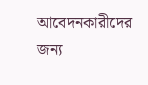আবেদনকারীদের জন্য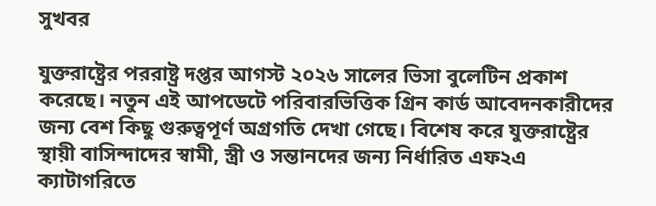সুখবর

যুক্তরাষ্ট্রের পররাষ্ট্র দপ্তর আগস্ট ২০২৬ সালের ভিসা বুলেটিন প্রকাশ করেছে। নতুন এই আপডেটে পরিবারভিত্তিক গ্রিন কার্ড আবেদনকারীদের জন্য বেশ কিছু গুরুত্বপূর্ণ অগ্রগতি দেখা গেছে। বিশেষ করে যুক্তরাষ্ট্রের স্থায়ী বাসিন্দাদের স্বামী, স্ত্রী ও সন্তানদের জন্য নির্ধারিত এফ২এ ক্যাটাগরিতে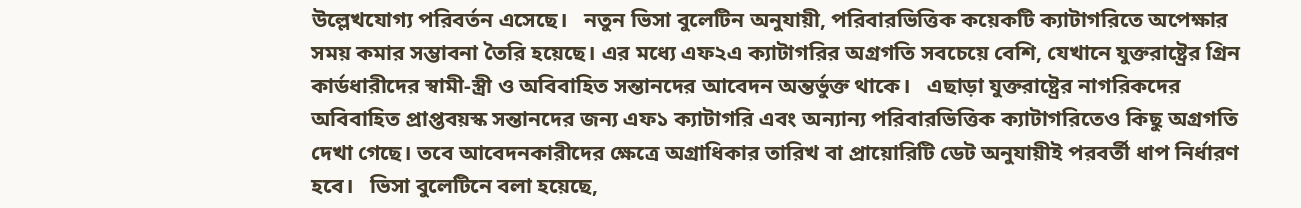উল্লেখযোগ্য পরিবর্তন এসেছে।   নতুন ভিসা বুলেটিন অনুযায়ী, পরিবারভিত্তিক কয়েকটি ক্যাটাগরিতে অপেক্ষার সময় কমার সম্ভাবনা তৈরি হয়েছে। এর মধ্যে এফ২এ ক্যাটাগরির অগ্রগতি সবচেয়ে বেশি, যেখানে যুক্তরাষ্ট্রের গ্রিন কার্ডধারীদের স্বামী-স্ত্রী ও অবিবাহিত সন্তানদের আবেদন অন্তর্ভুক্ত থাকে।   এছাড়া যুক্তরাষ্ট্রের নাগরিকদের অবিবাহিত প্রাপ্তবয়স্ক সন্তানদের জন্য এফ১ ক্যাটাগরি এবং অন্যান্য পরিবারভিত্তিক ক্যাটাগরিতেও কিছু অগ্রগতি দেখা গেছে। তবে আবেদনকারীদের ক্ষেত্রে অগ্রাধিকার তারিখ বা প্রায়োরিটি ডেট অনুযায়ীই পরবর্তী ধাপ নির্ধারণ হবে।   ভিসা বুলেটিনে বলা হয়েছে,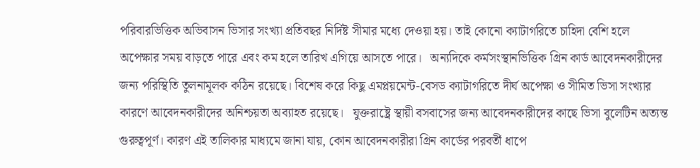পরিবারভিত্তিক অভিবাসন ভিসার সংখ্যা প্রতিবছর নির্দিষ্ট সীমার মধ্যে দেওয়া হয়। তাই কোনো ক্যাটাগরিতে চাহিদা বেশি হলে অপেক্ষার সময় বাড়তে পারে এবং কম হলে তারিখ এগিয়ে আসতে পারে।   অন্যদিকে কর্মসংস্থানভিত্তিক গ্রিন কার্ড আবেদনকারীদের জন্য পরিস্থিতি তুলনামূলক কঠিন রয়েছে। বিশেষ করে কিছু এমপ্লয়মেন্ট-বেসড ক্যাটাগরিতে দীর্ঘ অপেক্ষা ও সীমিত ভিসা সংখ্যার কারণে আবেদনকারীদের অনিশ্চয়তা অব্যাহত রয়েছে।   যুক্তরাষ্ট্রে স্থায়ী বসবাসের জন্য আবেদনকারীদের কাছে ভিসা বুলেটিন অত্যন্ত গুরুত্বপূর্ণ। কারণ এই তালিকার মাধ্যমে জানা যায়, কোন আবেদনকারীরা গ্রিন কার্ডের পরবর্তী ধাপে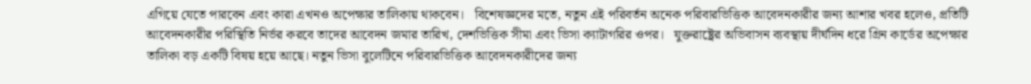এগিয়ে যেতে পারবেন এবং কারা এখনও অপেক্ষার তালিকায় থাকবেন।   বিশেষজ্ঞদের মতে, নতুন এই পরিবর্তন অনেক পরিবারভিত্তিক আবেদনকারীর জন্য আশার খবর হলেও, প্রতিটি আবেদনকারীর পরিস্থিতি নির্ভর করবে তাদের আবেদন জমার তারিখ, দেশভিত্তিক সীমা এবং ভিসা ক্যাটাগরির ওপর।   যুক্তরাষ্ট্রের অভিবাসন ব্যবস্থায় দীর্ঘদিন ধরে গ্রিন কার্ডের অপেক্ষার তালিকা বড় একটি বিষয় হয়ে আছে। নতুন ভিসা বুলেটিনে পরিবারভিত্তিক আবেদনকারীদের জন্য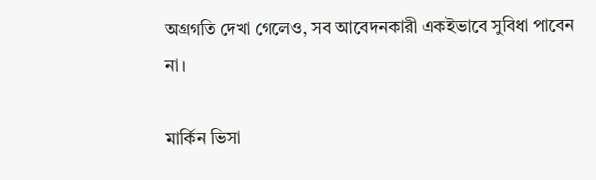অগ্রগতি দেখা গেলেও, সব আবেদনকারী একইভাবে সুবিধা পাবেন না।

মার্কিন ভিসা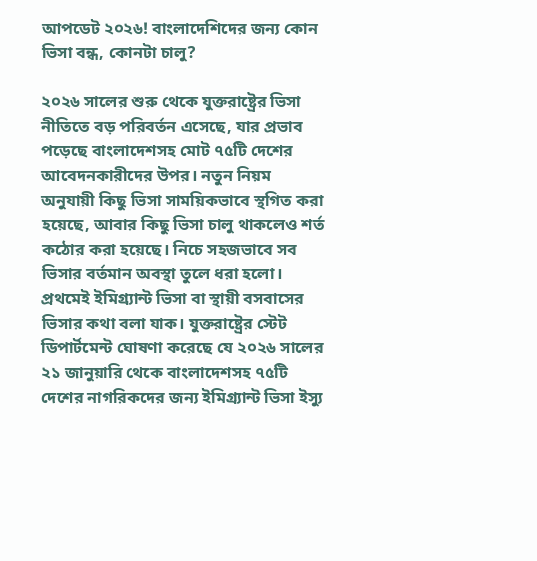আপডেট ২০২৬! বাংলাদেশিদের জন্য কোন ভিসা বন্ধ, কোনটা চালু?

২০২৬ সালের শুরু থেকে যুক্তরাষ্ট্রের ভিসা নীতিতে বড় পরিবর্তন এসেছে, যার প্রভাব পড়েছে বাংলাদেশসহ মোট ৭৫টি দেশের আবেদনকারীদের উপর। নতুন নিয়ম অনুযায়ী কিছু ভিসা সাময়িকভাবে স্থগিত করা হয়েছে, আবার কিছু ভিসা চালু থাকলেও শর্ত কঠোর করা হয়েছে। নিচে সহজভাবে সব ভিসার বর্তমান অবস্থা তুলে ধরা হলো।   প্রথমেই ইমিগ্র্যান্ট ভিসা বা স্থায়ী বসবাসের ভিসার কথা বলা যাক। যুক্তরাষ্ট্রের স্টেট ডিপার্টমেন্ট ঘোষণা করেছে যে ২০২৬ সালের ২১ জানুয়ারি থেকে বাংলাদেশসহ ৭৫টি দেশের নাগরিকদের জন্য ইমিগ্র্যান্ট ভিসা ইস্যু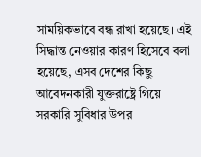সাময়িকভাবে বন্ধ রাখা হয়েছে। এই সিদ্ধান্ত নেওয়ার কারণ হিসেবে বলা হয়েছে, এসব দেশের কিছু আবেদনকারী যুক্তরাষ্ট্রে গিয়ে সরকারি সুবিধার উপর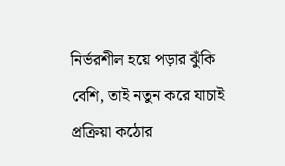নির্ভরশীল হয়ে পড়ার ঝুঁকি বেশি, তাই নতুন করে যাচাই প্রক্রিয়া কঠোর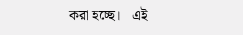করা হচ্ছে।   এই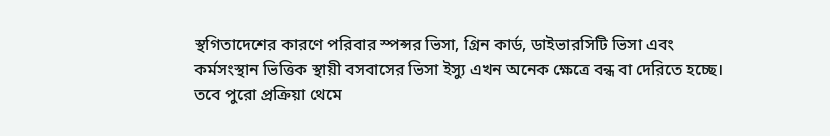স্থগিতাদেশের কারণে পরিবার স্পন্সর ভিসা, গ্রিন কার্ড, ডাইভারসিটি ভিসা এবং কর্মসংস্থান ভিত্তিক স্থায়ী বসবাসের ভিসা ইস্যু এখন অনেক ক্ষেত্রে বন্ধ বা দেরিতে হচ্ছে। তবে পুরো প্রক্রিয়া থেমে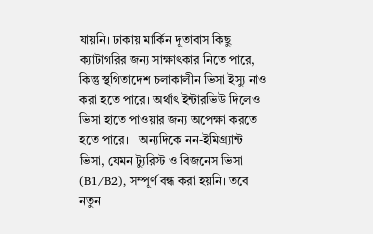যায়নি। ঢাকায় মার্কিন দূতাবাস কিছু ক্যাটাগরির জন্য সাক্ষাৎকার নিতে পারে, কিন্তু স্থগিতাদেশ চলাকালীন ভিসা ইস্যু নাও করা হতে পারে। অর্থাৎ ইন্টারভিউ দিলেও ভিসা হাতে পাওয়ার জন্য অপেক্ষা করতে হতে পারে।   অন্যদিকে নন-ইমিগ্র্যান্ট ভিসা, যেমন ট্যুরিস্ট ও বিজনেস ভিসা (B1/B2), সম্পূর্ণ বন্ধ করা হয়নি। তবে নতুন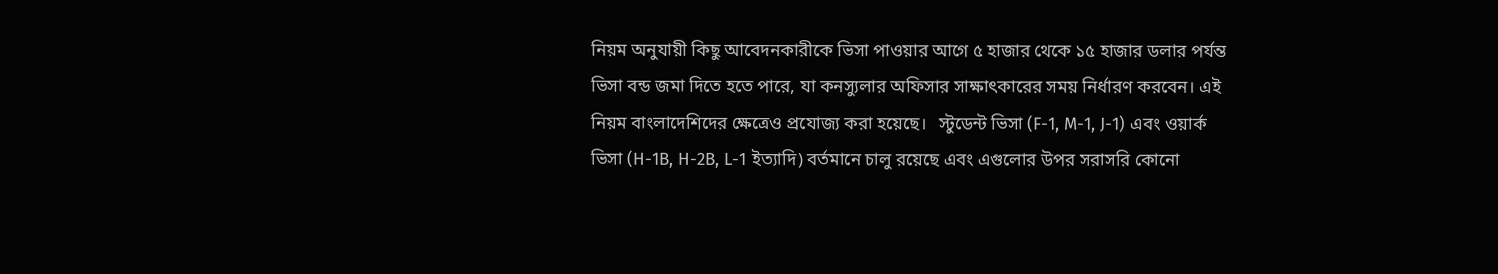নিয়ম অনুযায়ী কিছু আবেদনকারীকে ভিসা পাওয়ার আগে ৫ হাজার থেকে ১৫ হাজার ডলার পর্যন্ত ভিসা বন্ড জমা দিতে হতে পারে, যা কনস্যুলার অফিসার সাক্ষাৎকারের সময় নির্ধারণ করবেন। এই নিয়ম বাংলাদেশিদের ক্ষেত্রেও প্রযোজ্য করা হয়েছে।   স্টুডেন্ট ভিসা (F-1, M-1, J-1) এবং ওয়ার্ক ভিসা (H-1B, H-2B, L-1 ইত্যাদি) বর্তমানে চালু রয়েছে এবং এগুলোর উপর সরাসরি কোনো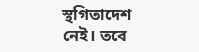স্থগিতাদেশ নেই। তবে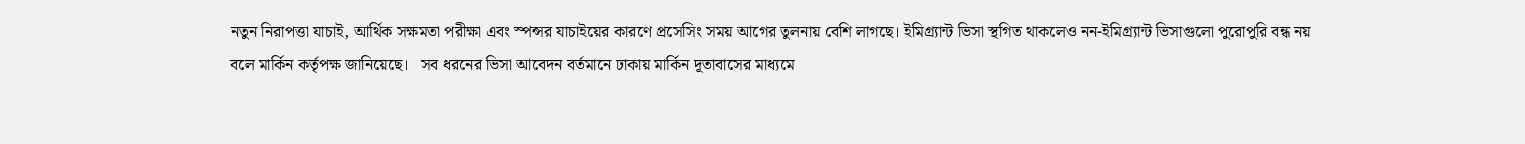নতুন নিরাপত্তা যাচাই, আর্থিক সক্ষমতা পরীক্ষা এবং স্পন্সর যাচাইয়ের কারণে প্রসেসিং সময় আগের তুলনায় বেশি লাগছে। ইমিগ্র্যান্ট ভিসা স্থগিত থাকলেও নন-ইমিগ্র্যান্ট ভিসাগুলো পুরোপুরি বন্ধ নয় বলে মার্কিন কর্তৃপক্ষ জানিয়েছে।   সব ধরনের ভিসা আবেদন বর্তমানে ঢাকায় মার্কিন দূতাবাসের মাধ্যমে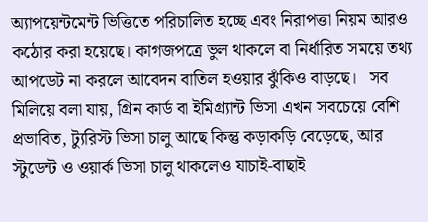অ্যাপয়েন্টমেন্ট ভিত্তিতে পরিচালিত হচ্ছে এবং নিরাপত্তা নিয়ম আরও কঠোর করা হয়েছে। কাগজপত্রে ভুল থাকলে বা নির্ধারিত সময়ে তথ্য আপডেট না করলে আবেদন বাতিল হওয়ার ঝুঁকিও বাড়ছে।   সব মিলিয়ে বলা যায়, গ্রিন কার্ড বা ইমিগ্র্যান্ট ভিসা এখন সবচেয়ে বেশি প্রভাবিত, ট্যুরিস্ট ভিসা চালু আছে কিন্তু কড়াকড়ি বেড়েছে, আর স্টুডেন্ট ও ওয়ার্ক ভিসা চালু থাকলেও যাচাই-বাছাই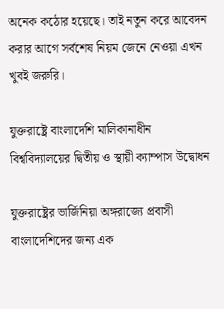অনেক কঠোর হয়েছে। তাই নতুন করে আবেদন করার আগে সর্বশেষ নিয়ম জেনে নেওয়া এখন খুবই জরুরি।

যুক্তরাষ্ট্রে বাংলাদেশি মালিকানাধীন বিশ্ববিদ্যালয়ের দ্বিতীয় ও স্থায়ী ক্যাম্পাস উদ্বোধন

যুক্তরাষ্ট্রের ভার্জিনিয়া অঙ্গরাজ্যে প্রবাসী বাংলাদেশিদের জন্য এক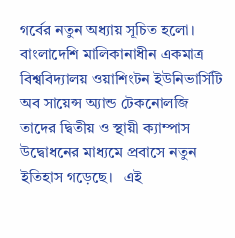গর্বের নতুন অধ্যায় সূচিত হলো। বাংলাদেশি মালিকানাধীন একমাত্র বিশ্ববিদ্যালয় ওয়াশিংটন ইউনিভার্সিটি অব সায়েন্স অ্যান্ড টেকনোলজি তাদের দ্বিতীয় ও স্থায়ী ক্যাম্পাস উদ্বোধনের মাধ্যমে প্রবাসে নতুন ইতিহাস গড়েছে।   এই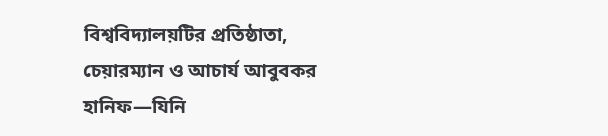বিশ্ববিদ্যালয়টির প্রতিষ্ঠাতা, চেয়ারম্যান ও আচার্য আবুবকর হানিফ—যিনি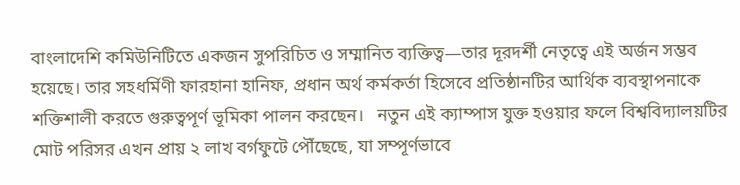বাংলাদেশি কমিউনিটিতে একজন সুপরিচিত ও সম্মানিত ব্যক্তিত্ব—তার দূরদর্শী নেতৃত্বে এই অর্জন সম্ভব হয়েছে। তার সহধর্মিণী ফারহানা হানিফ, প্রধান অর্থ কর্মকর্তা হিসেবে প্রতিষ্ঠানটির আর্থিক ব্যবস্থাপনাকে শক্তিশালী করতে গুরুত্বপূর্ণ ভূমিকা পালন করছেন।   নতুন এই ক্যাম্পাস যুক্ত হওয়ার ফলে বিশ্ববিদ্যালয়টির মোট পরিসর এখন প্রায় ২ লাখ বর্গফুটে পৌঁছেছে, যা সম্পূর্ণভাবে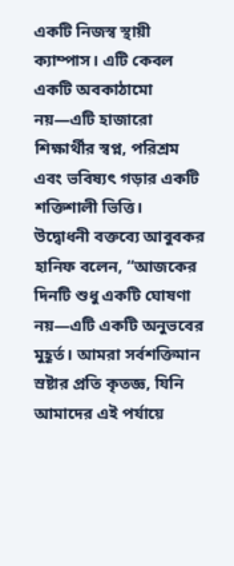একটি নিজস্ব স্থায়ী ক্যাম্পাস। এটি কেবল একটি অবকাঠামো নয়—এটি হাজারো শিক্ষার্থীর স্বপ্ন, পরিশ্রম এবং ভবিষ্যৎ গড়ার একটি শক্তিশালী ভিত্তি।   উদ্বোধনী বক্তব্যে আবুবকর হানিফ বলেন, “আজকের দিনটি শুধু একটি ঘোষণা নয়—এটি একটি অনুভবের মুহূর্ত। আমরা সর্বশক্তিমান স্রষ্টার প্রতি কৃতজ্ঞ, যিনি আমাদের এই পর্যায়ে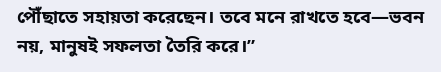পৌঁছাতে সহায়তা করেছেন। তবে মনে রাখতে হবে—ভবন নয়, মানুষই সফলতা তৈরি করে।”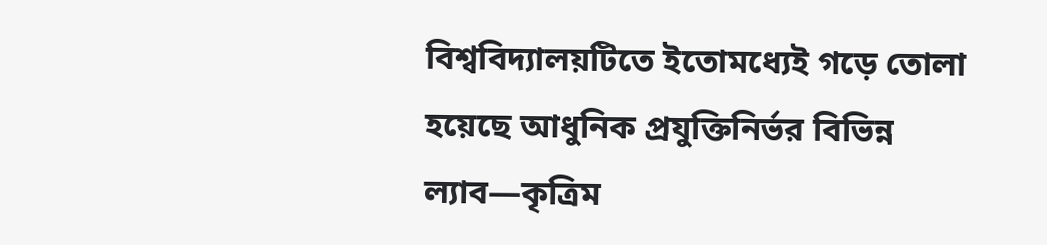বিশ্ববিদ্যালয়টিতে ইতোমধ্যেই গড়ে তোলা হয়েছে আধুনিক প্রযুক্তিনির্ভর বিভিন্ন ল্যাব—কৃত্রিম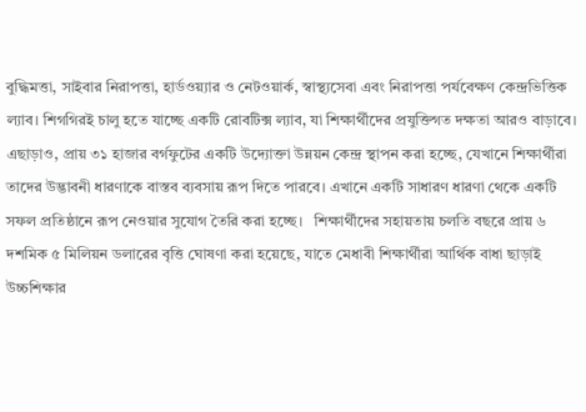বুদ্ধিমত্তা, সাইবার নিরাপত্তা, হার্ডওয়্যার ও নেটওয়ার্ক, স্বাস্থ্যসেবা এবং নিরাপত্তা পর্যবেক্ষণ কেন্দ্রভিত্তিক ল্যাব। শিগগিরই চালু হতে যাচ্ছে একটি রোবটিক্স ল্যাব, যা শিক্ষার্থীদের প্রযুক্তিগত দক্ষতা আরও বাড়াবে।   এছাড়াও, প্রায় ৩১ হাজার বর্গফুটের একটি উদ্যোক্তা উন্নয়ন কেন্দ্র স্থাপন করা হচ্ছে, যেখানে শিক্ষার্থীরা তাদের উদ্ভাবনী ধারণাকে বাস্তব ব্যবসায় রূপ দিতে পারবে। এখানে একটি সাধারণ ধারণা থেকে একটি সফল প্রতিষ্ঠানে রূপ নেওয়ার সুযোগ তৈরি করা হচ্ছে।   শিক্ষার্থীদের সহায়তায় চলতি বছরে প্রায় ৬ দশমিক ৫ মিলিয়ন ডলারের বৃত্তি ঘোষণা করা হয়েছে, যাতে মেধাবী শিক্ষার্থীরা আর্থিক বাধা ছাড়াই উচ্চশিক্ষার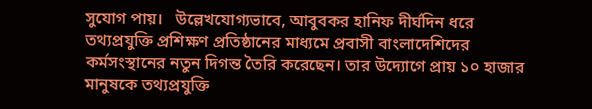সুযোগ পায়।   উল্লেখযোগ্যভাবে, আবুবকর হানিফ দীর্ঘদিন ধরে তথ্যপ্রযুক্তি প্রশিক্ষণ প্রতিষ্ঠানের মাধ্যমে প্রবাসী বাংলাদেশিদের কর্মসংস্থানের নতুন দিগন্ত তৈরি করেছেন। তার উদ্যোগে প্রায় ১০ হাজার মানুষকে তথ্যপ্রযুক্তি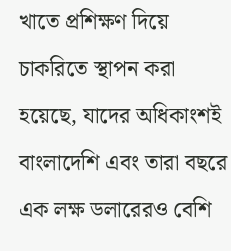খাতে প্রশিক্ষণ দিয়ে চাকরিতে স্থাপন করা হয়েছে, যাদের অধিকাংশই বাংলাদেশি এবং তারা বছরে এক লক্ষ ডলারেরও বেশি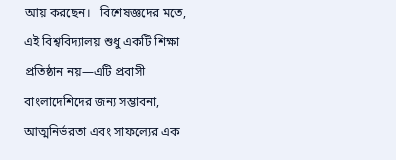আয় করছেন।   বিশেষজ্ঞদের মতে, এই বিশ্ববিদ্যালয় শুধু একটি শিক্ষা প্রতিষ্ঠান নয়—এটি প্রবাসী বাংলাদেশিদের জন্য সম্ভাবনা, আত্মনির্ভরতা এবং সাফল্যের এক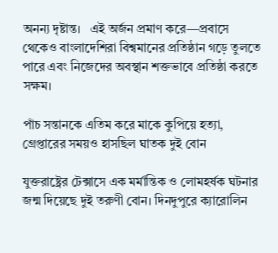অনন্য দৃষ্টান্ত।   এই অর্জন প্রমাণ করে—প্রবাসে থেকেও বাংলাদেশিরা বিশ্বমানের প্রতিষ্ঠান গড়ে তুলতে পারে এবং নিজেদের অবস্থান শক্তভাবে প্রতিষ্ঠা করতে সক্ষম।

পাঁচ সন্তানকে এতিম করে মাকে কুপিয়ে হত্যা, গ্রেপ্তারের সময়ও হাসছিল ঘাতক দুই বোন

যুক্তরাষ্ট্রের টেক্সাসে এক মর্মান্তিক ও লোমহর্ষক ঘটনার জন্ম দিয়েছে দুই তরুণী বোন। দিনদুপুরে ক্যারোলিন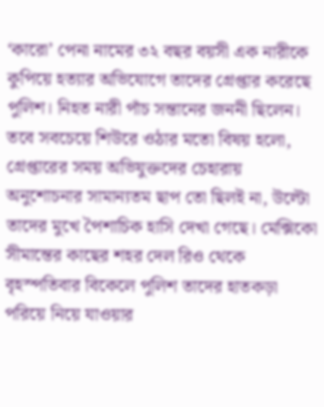‘কারো’ পেনা নামের ৩২ বছর বয়সী এক নারীকে কুপিয়ে হত্যার অভিযোগে তাদের গ্রেপ্তার করেছে পুলিশ। নিহত নারী পাঁচ সন্তানের জননী ছিলেন। তবে সবচেয়ে শিউরে ওঠার মতো বিষয় হলো, গ্রেপ্তারের সময় অভিযুক্তদের চেহারায় অনুশোচনার সামান্যতম ছাপ তো ছিলই না, উল্টো তাদের মুখে পৈশাচিক হাসি দেখা গেছে। মেক্সিকো সীমান্তের কাছের শহর দেল রিও থেকে বৃহস্পতিবার বিকেলে পুলিশ তাদের হাতকড়া পরিয়ে নিয়ে যাওয়ার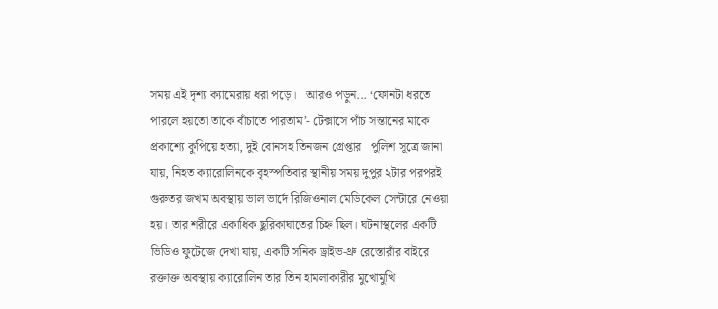সময় এই দৃশ্য ক্যামেরায় ধরা পড়ে।   আরও পড়ুন... ‘ফোনটা ধরতে পারলে হয়তো তাকে বাঁচাতে পারতাম’- টেক্সাসে পাঁচ সন্তানের মাকে প্রকাশ্যে কুপিয়ে হত্যা, দুই বোনসহ তিনজন গ্রেপ্তার   পুলিশ সূত্রে জানা যায়, নিহত ক্যারোলিনকে বৃহস্পতিবার স্থানীয় সময় দুপুর ২টার পরপরই গুরুতর জখম অবস্থায় ভাল ভার্দে রিজিওনাল মেডিকেল সেন্টারে নেওয়া হয়। তার শরীরে একাধিক ছুরিকাঘাতের চিহ্ন ছিল। ঘটনাস্থলের একটি ভিডিও ফুটেজে দেখা যায়, একটি সনিক ড্রাইভ-থ্রু রেস্তোরাঁর বাইরে রক্তাক্ত অবস্থায় ক্যারোলিন তার তিন হামলাকারীর মুখোমুখি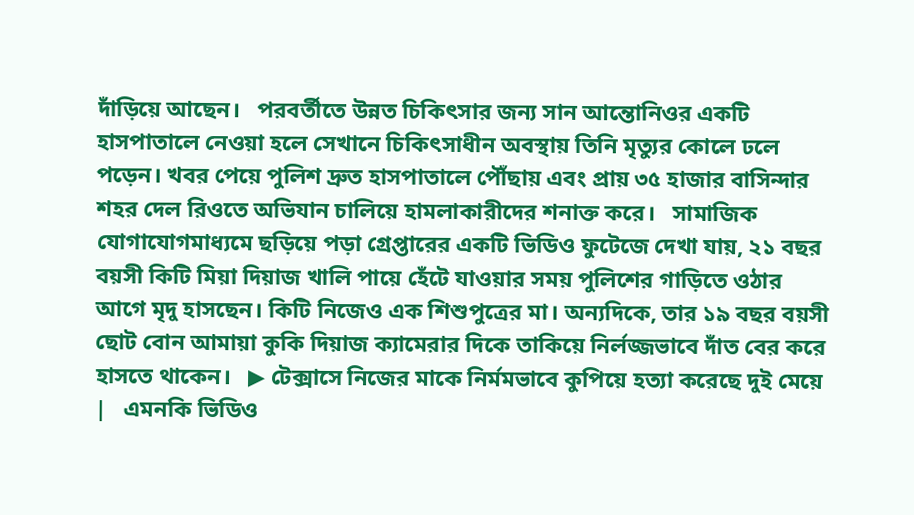দাঁড়িয়ে আছেন।   পরবর্তীতে উন্নত চিকিৎসার জন্য সান আন্তোনিওর একটি হাসপাতালে নেওয়া হলে সেখানে চিকিৎসাধীন অবস্থায় তিনি মৃত্যুর কোলে ঢলে পড়েন। খবর পেয়ে পুলিশ দ্রুত হাসপাতালে পৌঁছায় এবং প্রায় ৩৫ হাজার বাসিন্দার শহর দেল রিওতে অভিযান চালিয়ে হামলাকারীদের শনাক্ত করে।   সামাজিক যোগাযোগমাধ্যমে ছড়িয়ে পড়া গ্রেপ্তারের একটি ভিডিও ফুটেজে দেখা যায়, ২১ বছর বয়সী কিটি মিয়া দিয়াজ খালি পায়ে হেঁটে যাওয়ার সময় পুলিশের গাড়িতে ওঠার আগে মৃদু হাসছেন। কিটি নিজেও এক শিশুপুত্রের মা। অন্যদিকে, তার ১৯ বছর বয়সী ছোট বোন আমায়া কুকি দিয়াজ ক্যামেরার দিকে তাকিয়ে নির্লজ্জভাবে দাঁত বের করে হাসতে থাকেন।   ▶ টেক্সাসে নিজের মাকে নির্মমভাবে কুপিয়ে হত্যা করেছে দুই মেয়ে |   এমনকি ভিডিও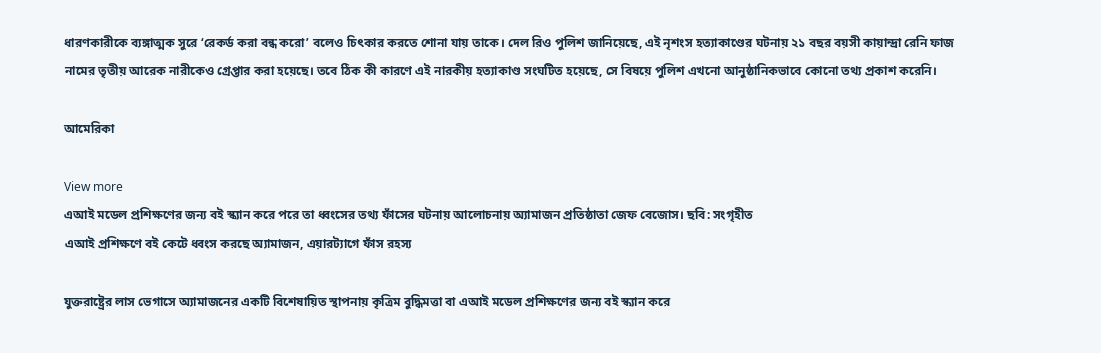ধারণকারীকে ব্যঙ্গাত্মক সুরে ‘রেকর্ড করা বন্ধ করো’ বলেও চিৎকার করতে শোনা যায় তাকে। দেল রিও পুলিশ জানিয়েছে, এই নৃশংস হত্যাকাণ্ডের ঘটনায় ২১ বছর বয়সী কায়ান্দ্রা রেনি ফাজ নামের তৃতীয় আরেক নারীকেও গ্রেপ্তার করা হয়েছে। তবে ঠিক কী কারণে এই নারকীয় হত্যাকাণ্ড সংঘটিত হয়েছে, সে বিষয়ে পুলিশ এখনো আনুষ্ঠানিকভাবে কোনো তথ্য প্রকাশ করেনি।

আমেরিকা

View more
এআই মডেল প্রশিক্ষণের জন্য বই স্ক্যান করে পরে তা ধ্বংসের তথ্য ফাঁসের ঘটনায় আলোচনায় অ্যামাজন প্রতিষ্ঠাতা জেফ বেজোস। ছবি: সংগৃহীত
এআই প্রশিক্ষণে বই কেটে ধ্বংস করছে অ্যামাজন, এয়ারট্যাগে ফাঁস রহস্য

যুক্তরাষ্ট্রের লাস ভেগাসে অ্যামাজনের একটি বিশেষায়িত স্থাপনায় কৃত্রিম বুদ্ধিমত্তা বা এআই মডেল প্রশিক্ষণের জন্য বই স্ক্যান করে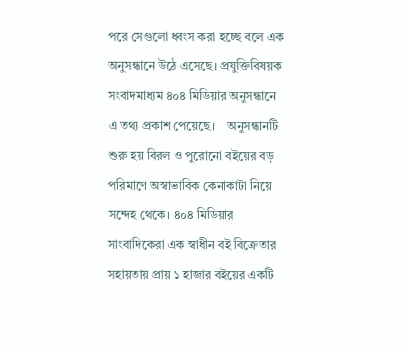পরে সেগুলো ধ্বংস করা হচ্ছে বলে এক অনুসন্ধানে উঠে এসেছে। প্রযুক্তিবিষয়ক সংবাদমাধ্যম ৪০৪ মিডিয়ার অনুসন্ধানে এ তথ্য প্রকাশ পেয়েছে।    অনুসন্ধানটি শুরু হয় বিরল ও পুরোনো বইয়ের বড় পরিমাণে অস্বাভাবিক কেনাকাটা নিয়ে সন্দেহ থেকে। ৪০৪ মিডিয়ার সাংবাদিকেরা এক স্বাধীন বই বিক্রেতার সহায়তায় প্রায় ১ হাজার বইয়ের একটি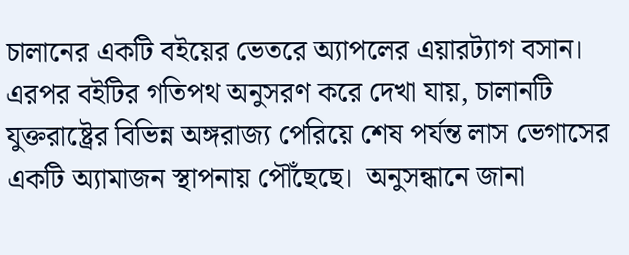চালানের একটি বইয়ের ভেতরে অ্যাপলের এয়ারট্যাগ বসান। এরপর বইটির গতিপথ অনুসরণ করে দেখা যায়, চালানটি যুক্তরাষ্ট্রের বিভিন্ন অঙ্গরাজ্য পেরিয়ে শেষ পর্যন্ত লাস ভেগাসের একটি অ্যামাজন স্থাপনায় পৌঁছেছে।  অনুসন্ধানে জানা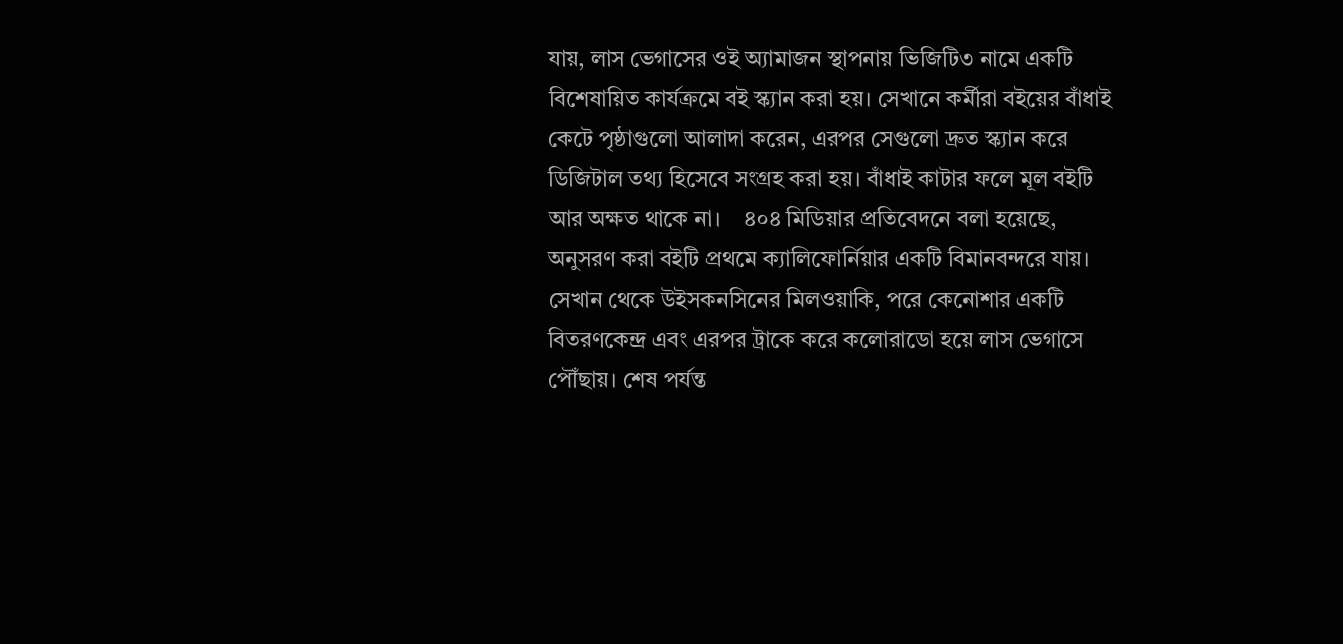যায়, লাস ভেগাসের ওই অ্যামাজন স্থাপনায় ভিজিটি৩ নামে একটি বিশেষায়িত কার্যক্রমে বই স্ক্যান করা হয়। সেখানে কর্মীরা বইয়ের বাঁধাই কেটে পৃষ্ঠাগুলো আলাদা করেন, এরপর সেগুলো দ্রুত স্ক্যান করে ডিজিটাল তথ্য হিসেবে সংগ্রহ করা হয়। বাঁধাই কাটার ফলে মূল বইটি আর অক্ষত থাকে না।    ৪০৪ মিডিয়ার প্রতিবেদনে বলা হয়েছে, অনুসরণ করা বইটি প্রথমে ক্যালিফোর্নিয়ার একটি বিমানবন্দরে যায়। সেখান থেকে উইসকনসিনের মিলওয়াকি, পরে কেনোশার একটি বিতরণকেন্দ্র এবং এরপর ট্রাকে করে কলোরাডো হয়ে লাস ভেগাসে পৌঁছায়। শেষ পর্যন্ত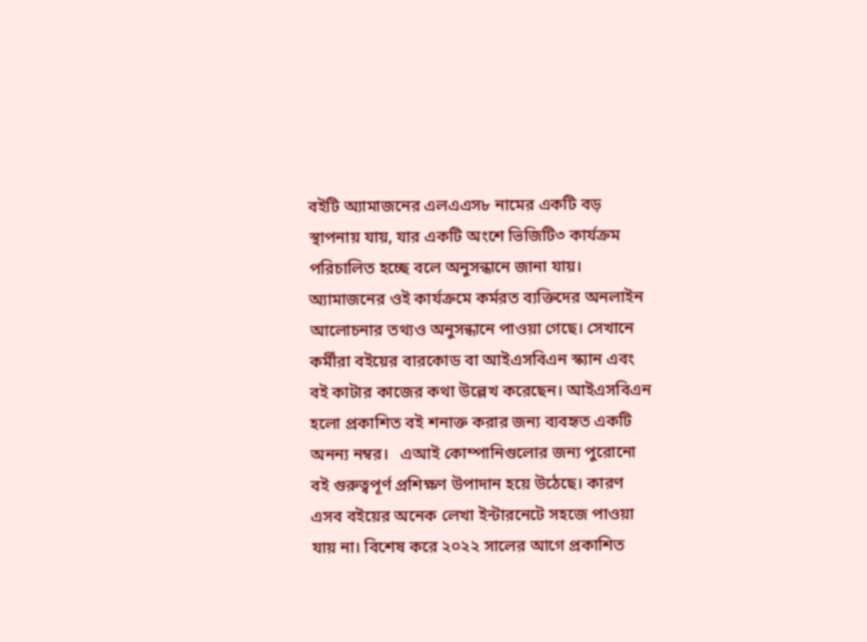বইটি অ্যামাজনের এলএএস৮ নামের একটি বড় স্থাপনায় যায়, যার একটি অংশে ভিজিটি৩ কার্যক্রম পরিচালিত হচ্ছে বলে অনুসন্ধানে জানা যায়।   অ্যামাজনের ওই কার্যক্রমে কর্মরত ব্যক্তিদের অনলাইন আলোচনার তথ্যও অনুসন্ধানে পাওয়া গেছে। সেখানে কর্মীরা বইয়ের বারকোড বা আইএসবিএন স্ক্যান এবং বই কাটার কাজের কথা উল্লেখ করেছেন। আইএসবিএন হলো প্রকাশিত বই শনাক্ত করার জন্য ব্যবহৃত একটি অনন্য নম্বর।   এআই কোম্পানিগুলোর জন্য পুরোনো বই গুরুত্বপূর্ণ প্রশিক্ষণ উপাদান হয়ে উঠেছে। কারণ এসব বইয়ের অনেক লেখা ইন্টারনেটে সহজে পাওয়া যায় না। বিশেষ করে ২০২২ সালের আগে প্রকাশিত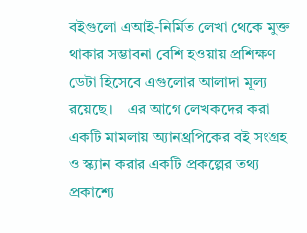বইগুলো এআই-নির্মিত লেখা থেকে মুক্ত থাকার সম্ভাবনা বেশি হওয়ায় প্রশিক্ষণ ডেটা হিসেবে এগুলোর আলাদা মূল্য রয়েছে।    এর আগে লেখকদের করা একটি মামলায় অ্যানথ্রপিকের বই সংগ্রহ ও স্ক্যান করার একটি প্রকল্পের তথ্য প্রকাশ্যে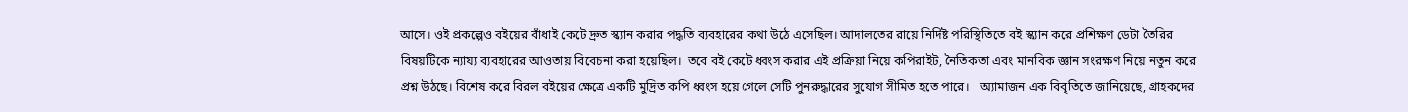আসে। ওই প্রকল্পেও বইয়ের বাঁধাই কেটে দ্রুত স্ক্যান করার পদ্ধতি ব্যবহারের কথা উঠে এসেছিল। আদালতের রায়ে নির্দিষ্ট পরিস্থিতিতে বই স্ক্যান করে প্রশিক্ষণ ডেটা তৈরির বিষয়টিকে ন্যায্য ব্যবহারের আওতায় বিবেচনা করা হয়েছিল।  তবে বই কেটে ধ্বংস করার এই প্রক্রিয়া নিয়ে কপিরাইট, নৈতিকতা এবং মানবিক জ্ঞান সংরক্ষণ নিয়ে নতুন করে প্রশ্ন উঠছে। বিশেষ করে বিরল বইয়ের ক্ষেত্রে একটি মুদ্রিত কপি ধ্বংস হয়ে গেলে সেটি পুনরুদ্ধারের সুযোগ সীমিত হতে পারে।   অ্যামাজন এক বিবৃতিতে জানিয়েছে, গ্রাহকদের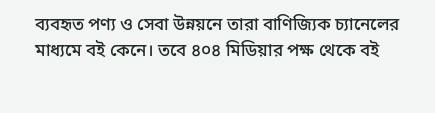ব্যবহৃত পণ্য ও সেবা উন্নয়নে তারা বাণিজ্যিক চ্যানেলের মাধ্যমে বই কেনে। তবে ৪০৪ মিডিয়ার পক্ষ থেকে বই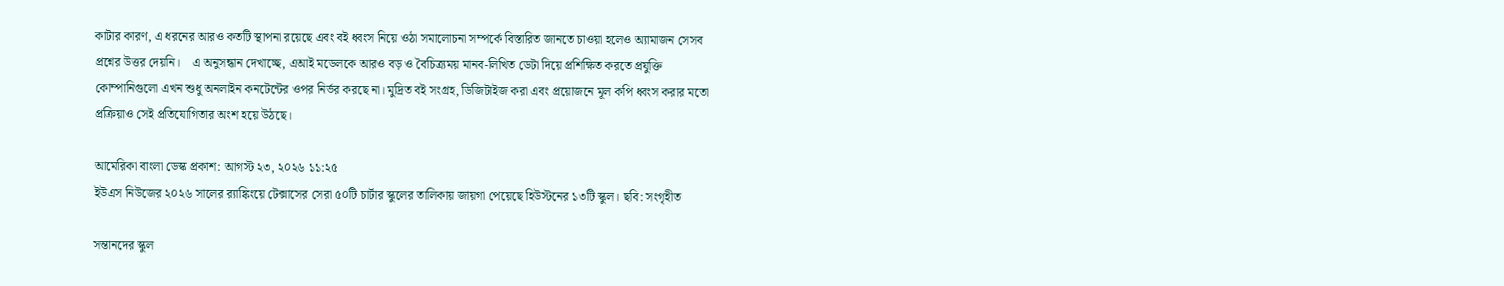কাটার কারণ, এ ধরনের আরও কতটি স্থাপনা রয়েছে এবং বই ধ্বংস নিয়ে ওঠা সমালোচনা সম্পর্কে বিস্তারিত জানতে চাওয়া হলেও অ্যামাজন সেসব প্রশ্নের উত্তর দেয়নি।    এ অনুসন্ধান দেখাচ্ছে, এআই মডেলকে আরও বড় ও বৈচিত্র্যময় মানব-লিখিত ডেটা দিয়ে প্রশিক্ষিত করতে প্রযুক্তি কোম্পানিগুলো এখন শুধু অনলাইন কনটেন্টের ওপর নির্ভর করছে না। মুদ্রিত বই সংগ্রহ, ডিজিটাইজ করা এবং প্রয়োজনে মূল কপি ধ্বংস করার মতো প্রক্রিয়াও সেই প্রতিযোগিতার অংশ হয়ে উঠছে।

আমেরিকা বাংলা ডেস্ক প্রকাশ: আগস্ট ২৩, ২০২৬ ১১:২৫
ইউএস নিউজের ২০২৬ সালের র‍্যাঙ্কিংয়ে টেক্সাসের সেরা ৫০টি চার্টার স্কুলের তালিকায় জায়গা পেয়েছে হিউস্টনের ১৩টি স্কুল। ছবি: সংগৃহীত

সন্তানদের স্কুল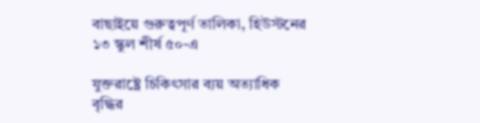বাছাইয়ে গুরুত্বপূর্ণ তালিকা, হিউস্টনের ১৩ স্কুল শীর্ষ ৫০-এ

যুক্তরাষ্ট্রে চিকিৎসার ব্যয় অত্যাধিক বৃদ্ধির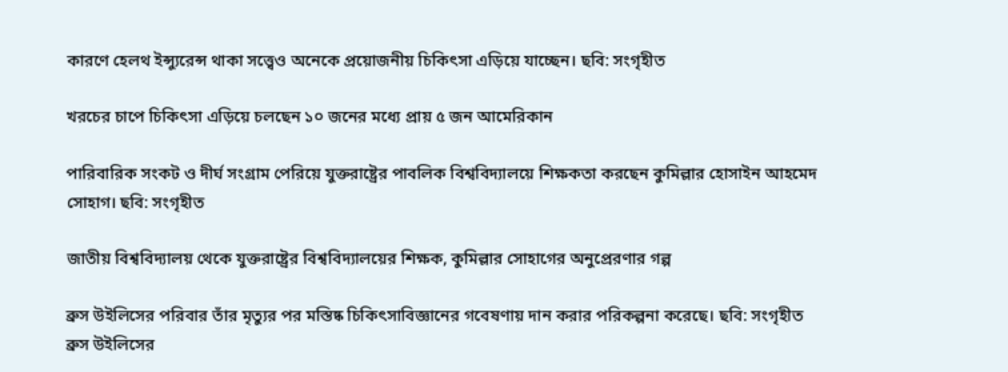কারণে হেলথ ইন্স্যুরেন্স থাকা সত্ত্বেও অনেকে প্রয়োজনীয় চিকিৎসা এড়িয়ে যাচ্ছেন। ছবি: সংগৃহীত

খরচের চাপে চিকিৎসা এড়িয়ে চলছেন ১০ জনের মধ্যে প্রায় ৫ জন আমেরিকান

পারিবারিক সংকট ও দীর্ঘ সংগ্রাম পেরিয়ে যুক্তরাষ্ট্রের পাবলিক বিশ্ববিদ্যালয়ে শিক্ষকতা করছেন কুমিল্লার হোসাইন আহমেদ সোহাগ। ছবি: সংগৃহীত

জাতীয় বিশ্ববিদ্যালয় থেকে যুক্তরাষ্ট্রের বিশ্ববিদ্যালয়ের শিক্ষক, কুমিল্লার সোহাগের অনুপ্রেরণার গল্প

ব্রুস উইলিসের পরিবার তাঁর মৃত্যুর পর মস্তিষ্ক চিকিৎসাবিজ্ঞানের গবেষণায় দান করার পরিকল্পনা করেছে। ছবি: সংগৃহীত
ব্রুস উইলিসের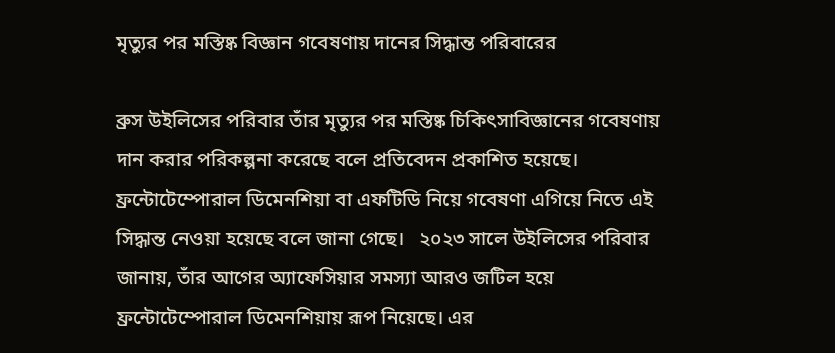মৃত্যুর পর মস্তিষ্ক বিজ্ঞান গবেষণায় দানের সিদ্ধান্ত পরিবারের

ব্রুস উইলিসের পরিবার তাঁর মৃত্যুর পর মস্তিষ্ক চিকিৎসাবিজ্ঞানের গবেষণায় দান করার পরিকল্পনা করেছে বলে প্রতিবেদন প্রকাশিত হয়েছে। ফ্রন্টোটেম্পোরাল ডিমেনশিয়া বা এফটিডি নিয়ে গবেষণা এগিয়ে নিতে এই সিদ্ধান্ত নেওয়া হয়েছে বলে জানা গেছে।   ২০২৩ সালে উইলিসের পরিবার জানায়, তাঁর আগের অ্যাফেসিয়ার সমস্যা আরও জটিল হয়ে ফ্রন্টোটেম্পোরাল ডিমেনশিয়ায় রূপ নিয়েছে। এর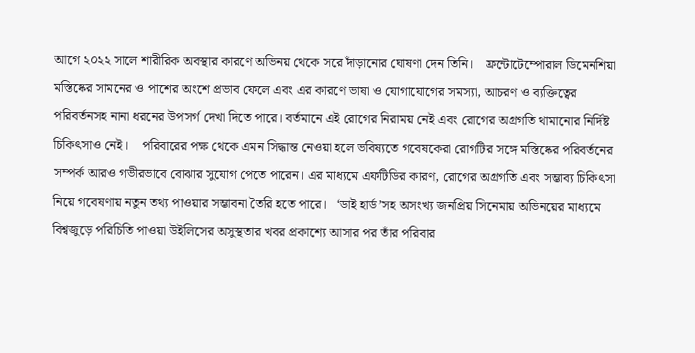আগে ২০২২ সালে শারীরিক অবস্থার কারণে অভিনয় থেকে সরে দাঁড়ানোর ঘোষণা দেন তিনি।    ফ্রন্টোটেম্পোরাল ডিমেনশিয়া মস্তিষ্কের সামনের ও পাশের অংশে প্রভাব ফেলে এবং এর কারণে ভাষা ও যোগাযোগের সমস্যা, আচরণ ও ব্যক্তিত্বের পরিবর্তনসহ নানা ধরনের উপসর্গ দেখা দিতে পারে। বর্তমানে এই রোগের নিরাময় নেই এবং রোগের অগ্রগতি থামানোর নির্দিষ্ট চিকিৎসাও নেই।    পরিবারের পক্ষ থেকে এমন সিদ্ধান্ত নেওয়া হলে ভবিষ্যতে গবেষকেরা রোগটির সঙ্গে মস্তিষ্কের পরিবর্তনের সম্পর্ক আরও গভীরভাবে বোঝার সুযোগ পেতে পারেন। এর মাধ্যমে এফটিডির কারণ, রোগের অগ্রগতি এবং সম্ভাব্য চিকিৎসা নিয়ে গবেষণায় নতুন তথ্য পাওয়ার সম্ভাবনা তৈরি হতে পারে।   ‘ডাই হার্ড’সহ অসংখ্য জনপ্রিয় সিনেমায় অভিনয়ের মাধ্যমে বিশ্বজুড়ে পরিচিতি পাওয়া উইলিসের অসুস্থতার খবর প্রকাশ্যে আসার পর তাঁর পরিবার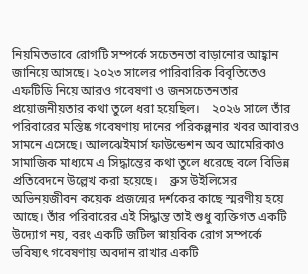নিয়মিতভাবে রোগটি সম্পর্কে সচেতনতা বাড়ানোর আহ্বান জানিয়ে আসছে। ২০২৩ সালের পারিবারিক বিবৃতিতেও এফটিডি নিয়ে আরও গবেষণা ও জনসচেতনতার প্রয়োজনীয়তার কথা তুলে ধরা হয়েছিল।    ২০২৬ সালে তাঁর পরিবারের মস্তিষ্ক গবেষণায় দানের পরিকল্পনার খবর আবারও সামনে এসেছে। আলঝেইমার্স ফাউন্ডেশন অব আমেরিকাও সামাজিক মাধ্যমে এ সিদ্ধান্তের কথা তুলে ধরেছে বলে বিভিন্ন প্রতিবেদনে উল্লেখ করা হয়েছে।    ব্রুস উইলিসের অভিনয়জীবন কয়েক প্রজন্মের দর্শকের কাছে স্মরণীয় হয়ে আছে। তাঁর পরিবারের এই সিদ্ধান্ত তাই শুধু ব্যক্তিগত একটি উদ্যোগ নয়, বরং একটি জটিল স্নায়বিক রোগ সম্পর্কে ভবিষ্যৎ গবেষণায় অবদান রাখার একটি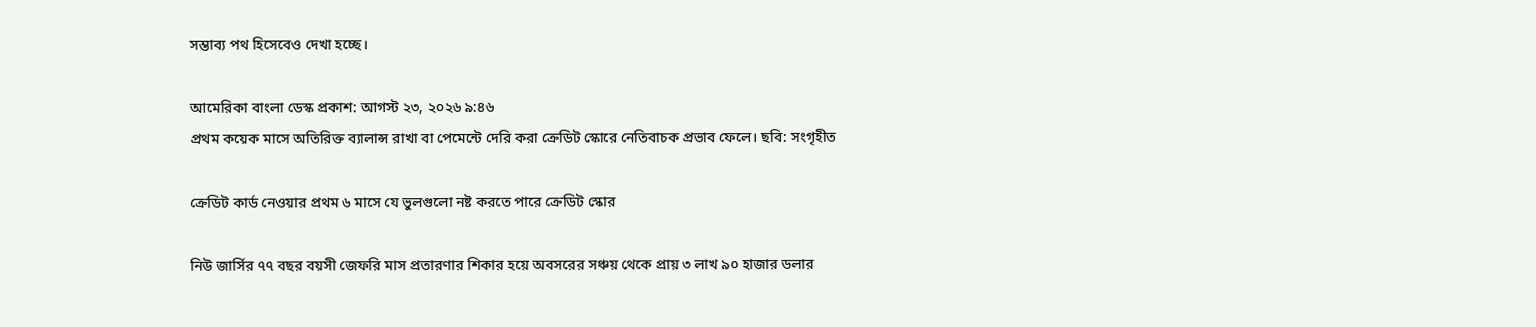সম্ভাব্য পথ হিসেবেও দেখা হচ্ছে।

আমেরিকা বাংলা ডেস্ক প্রকাশ: আগস্ট ২৩, ২০২৬ ৯:৪৬
প্রথম কয়েক মাসে অতিরিক্ত ব্যালান্স রাখা বা পেমেন্টে দেরি করা ক্রেডিট স্কোরে নেতিবাচক প্রভাব ফেলে। ছবি: সংগৃহীত

ক্রেডিট কার্ড নেওয়ার প্রথম ৬ মাসে যে ভুলগুলো নষ্ট করতে পারে ক্রেডিট স্কোর

নিউ জার্সির ৭৭ বছর বয়সী জেফরি মাস প্রতারণার শিকার হয়ে অবসরের সঞ্চয় থেকে প্রায় ৩ লাখ ৯০ হাজার ডলার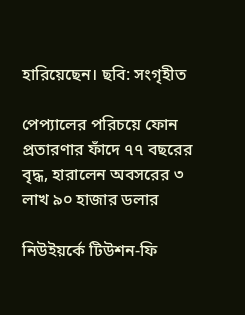হারিয়েছেন। ছবি: সংগৃহীত

পেপ্যালের পরিচয়ে ফোন প্রতারণার ফাঁদে ৭৭ বছরের বৃদ্ধ, হারালেন অবসরের ৩ লাখ ৯০ হাজার ডলার

নিউইয়র্কে টিউশন-ফি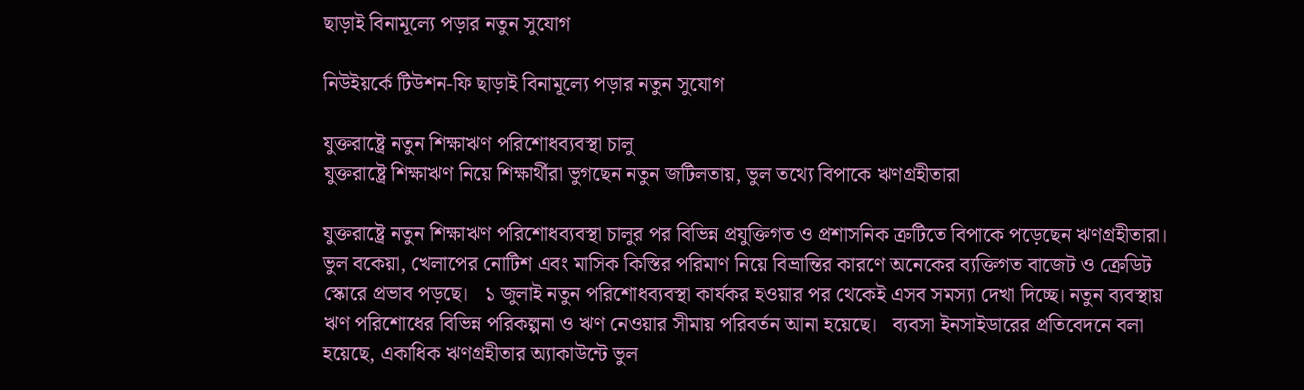ছাড়াই বিনামূল্যে পড়ার নতুন সুযোগ

নিউইয়র্কে টিউশন-ফি ছাড়াই বিনামূল্যে পড়ার নতুন সুযোগ

যুক্তরাষ্ট্রে নতুন শিক্ষাঋণ পরিশোধব্যবস্থা চালু
যুক্তরাষ্ট্রে শিক্ষাঋণ নিয়ে শিক্ষার্থীরা ভুগছেন নতুন জটিলতায়, ভুল তথ্যে বিপাকে ঋণগ্রহীতারা

যুক্তরাষ্ট্রে নতুন শিক্ষাঋণ পরিশোধব্যবস্থা চালুর পর বিভিন্ন প্রযুক্তিগত ও প্রশাসনিক ত্রুটিতে বিপাকে পড়েছেন ঋণগ্রহীতারা। ভুল বকেয়া, খেলাপের নোটিশ এবং মাসিক কিস্তির পরিমাণ নিয়ে বিভ্রান্তির কারণে অনেকের ব্যক্তিগত বাজেট ও ক্রেডিট স্কোরে প্রভাব পড়ছে।   ১ জুলাই নতুন পরিশোধব্যবস্থা কার্যকর হওয়ার পর থেকেই এসব সমস্যা দেখা দিচ্ছে। নতুন ব্যবস্থায় ঋণ পরিশোধের বিভিন্ন পরিকল্পনা ও ঋণ নেওয়ার সীমায় পরিবর্তন আনা হয়েছে।   ব্যবসা ইনসাইডারের প্রতিবেদনে বলা হয়েছে, একাধিক ঋণগ্রহীতার অ্যাকাউন্টে ভুল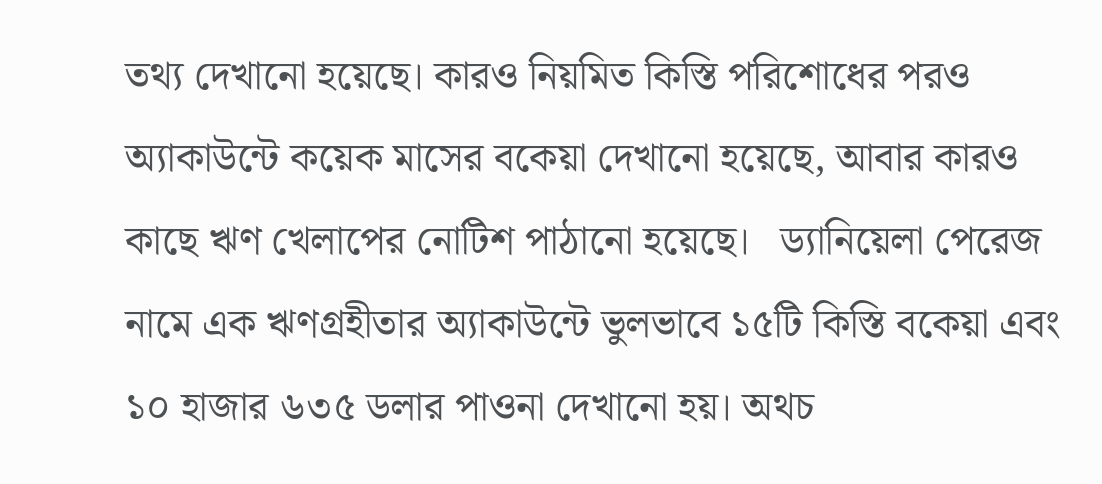তথ্য দেখানো হয়েছে। কারও নিয়মিত কিস্তি পরিশোধের পরও অ্যাকাউন্টে কয়েক মাসের বকেয়া দেখানো হয়েছে, আবার কারও কাছে ঋণ খেলাপের নোটিশ পাঠানো হয়েছে।   ড্যানিয়েলা পেরেজ নামে এক ঋণগ্রহীতার অ্যাকাউন্টে ভুলভাবে ১৫টি কিস্তি বকেয়া এবং ১০ হাজার ৬৩৫ ডলার পাওনা দেখানো হয়। অথচ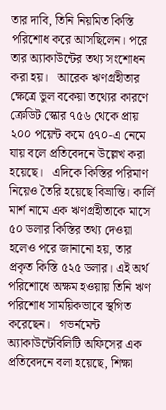তার দাবি, তিনি নিয়মিত কিস্তি পরিশোধ করে আসছিলেন। পরে তার অ্যাকাউন্টের তথ্য সংশোধন করা হয়।   আরেক ঋণগ্রহীতার ক্ষেত্রে ভুল বকেয়া তথ্যের কারণে ক্রেডিট স্কোর ৭৫৬ থেকে প্রায় ২০০ পয়েন্ট কমে ৫৭০-এ নেমে যায় বলে প্রতিবেদনে উল্লেখ করা হয়েছে।   এদিকে কিস্তির পরিমাণ নিয়েও তৈরি হয়েছে বিভ্রান্তি। কার্লি মার্শ নামে এক ঋণগ্রহীতাকে মাসে ৫০ ডলার কিস্তির তথ্য দেওয়া হলেও পরে জানানো হয়, তার প্রকৃত কিস্তি ৫২৫ ডলার। এই অর্থ পরিশোধে অক্ষম হওয়ায় তিনি ঋণ পরিশোধ সাময়িকভাবে স্থগিত করেছেন।   গভর্নমেন্ট অ্যাকাউন্টেবিলিটি অফিসের এক প্রতিবেদনে বলা হয়েছে, শিক্ষা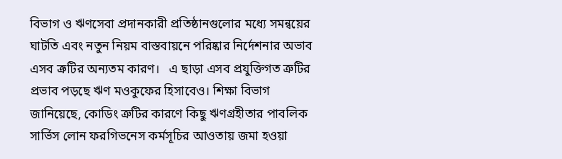বিভাগ ও ঋণসেবা প্রদানকারী প্রতিষ্ঠানগুলোর মধ্যে সমন্বয়ের ঘাটতি এবং নতুন নিয়ম বাস্তবায়নে পরিষ্কার নির্দেশনার অভাব এসব ত্রুটির অন্যতম কারণ।   এ ছাড়া এসব প্রযুক্তিগত ত্রুটির প্রভাব পড়ছে ঋণ মওকুফের হিসাবেও। শিক্ষা বিভাগ জানিয়েছে, কোডিং ত্রুটির কারণে কিছু ঋণগ্রহীতার পাবলিক সার্ভিস লোন ফরগিভনেস কর্মসূচির আওতায় জমা হওয়া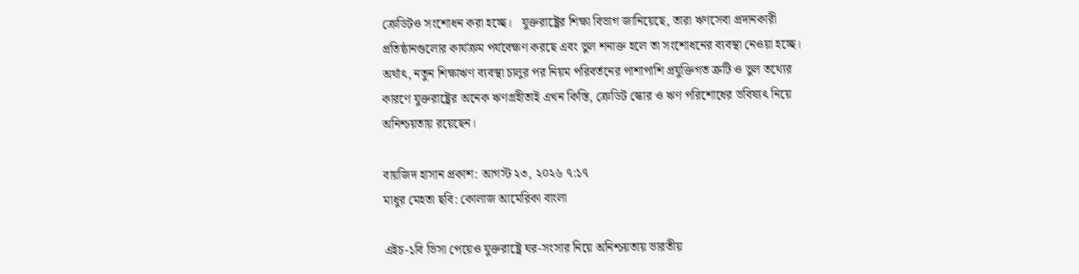ক্রেডিটও সংশোধন করা হচ্ছে।   যুক্তরাষ্ট্রের শিক্ষা বিভাগ জানিয়েছে, তারা ঋণসেবা প্রদানকারী প্রতিষ্ঠানগুলোর কার্যক্রম পর্যবেক্ষণ করছে এবং ভুল শনাক্ত হলে তা সংশোধনের ব্যবস্থা নেওয়া হচ্ছে।   অর্থাৎ, নতুন শিক্ষাঋণ ব্যবস্থা চালুর পর নিয়ম পরিবর্তনের পাশাপাশি প্রযুক্তিগত ত্রুটি ও ভুল তথ্যের কারণে যুক্তরাষ্ট্রের অনেক ঋণগ্রহীতাই এখন কিস্তি, ক্রেডিট স্কোর ও ঋণ পরিশোধের ভবিষ্যৎ নিয়ে অনিশ্চয়তায় রয়েছেন।

বায়জিদ হাসান প্রকাশ: আগস্ট ২৩, ২০২৬ ৭:১৭
মাধুর মেহতা ছবি: কোলাজ আমেরিকা বাংলা

এইচ-১বি ভিসা পেয়েও যুক্তরাষ্ট্রে ঘর-সংসার নিয়ে অনিশ্চয়তায় ভারতীয়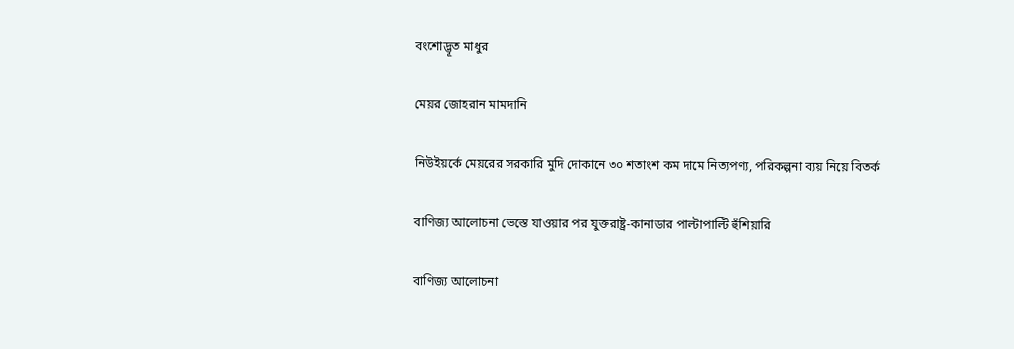বংশোদ্ভূত মাধুর

মেয়র জোহরান মামদানি

নিউইয়র্কে মেয়রের সরকারি মুদি দোকানে ৩০ শতাংশ কম দামে নিত্যপণ্য, পরিকল্পনা ব্যয় নিয়ে বিতর্ক

বাণিজ্য আলোচনা ভেস্তে যাওয়ার পর যুক্তরাষ্ট্র-কানাডার পাল্টাপাল্টি হুঁশিয়ারি

বাণিজ্য আলোচনা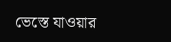ভেস্তে যাওয়ার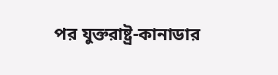পর যুক্তরাষ্ট্র-কানাডার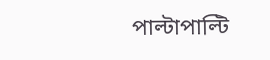পাল্টাপাল্টি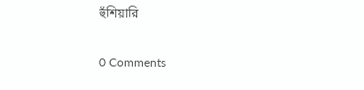হুঁশিয়ারি

0 Comments